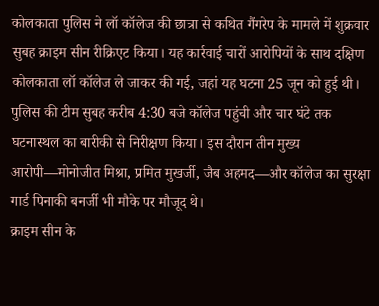कोलकाता पुलिस ने लॉ कॉलेज की छात्रा से कथित गैंगरेप के मामले में शुक्रवार सुबह क्राइम सीन रीक्रिएट किया। यह कार्रवाई चारों आरोपियों के साथ दक्षिण कोलकाता लॉ कॉलेज ले जाकर की गई, जहां यह घटना 25 जून को हुई थी।
पुलिस की टीम सुबह करीब 4:30 बजे कॉलेज पहुंची और चार घंटे तक घटनास्थल का बारीकी से निरीक्षण किया। इस दौरान तीन मुख्य आरोपी—मोनोजीत मिश्रा, प्रमित मुखर्जी, जैब अहमद—और कॉलेज का सुरक्षा गार्ड पिनाकी बनर्जी भी मौके पर मौजूद थे।
क्राइम सीन के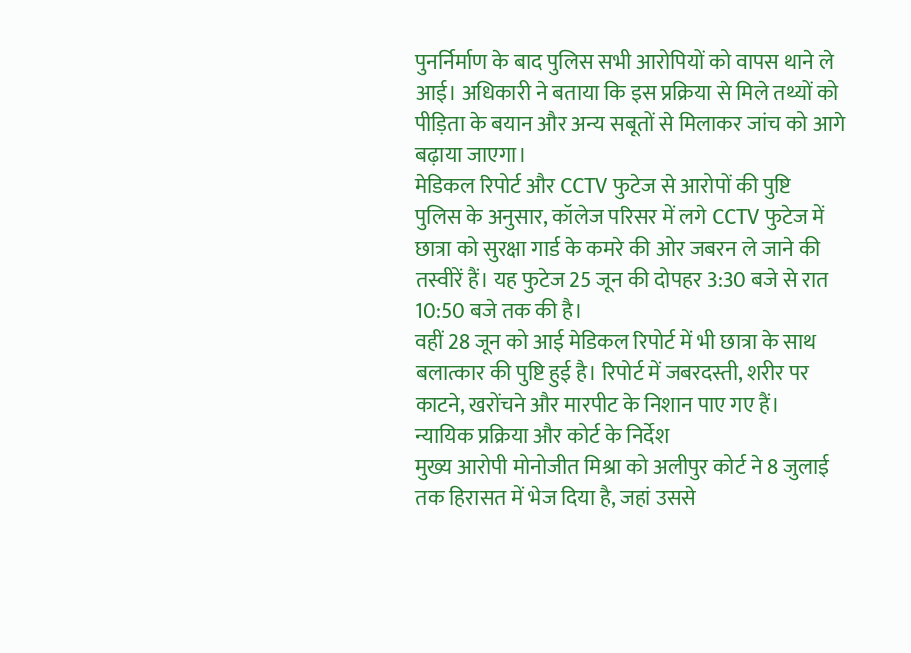पुनर्निर्माण के बाद पुलिस सभी आरोपियों को वापस थाने ले आई। अधिकारी ने बताया कि इस प्रक्रिया से मिले तथ्यों को पीड़िता के बयान और अन्य सबूतों से मिलाकर जांच को आगे बढ़ाया जाएगा।
मेडिकल रिपोर्ट और CCTV फुटेज से आरोपों की पुष्टि
पुलिस के अनुसार, कॉलेज परिसर में लगे CCTV फुटेज में छात्रा को सुरक्षा गार्ड के कमरे की ओर जबरन ले जाने की तस्वीरें हैं। यह फुटेज 25 जून की दोपहर 3:30 बजे से रात 10:50 बजे तक की है।
वहीं 28 जून को आई मेडिकल रिपोर्ट में भी छात्रा के साथ बलात्कार की पुष्टि हुई है। रिपोर्ट में जबरदस्ती, शरीर पर काटने, खरोंचने और मारपीट के निशान पाए गए हैं।
न्यायिक प्रक्रिया और कोर्ट के निर्देश
मुख्य आरोपी मोनोजीत मिश्रा को अलीपुर कोर्ट ने 8 जुलाई तक हिरासत में भेज दिया है, जहां उससे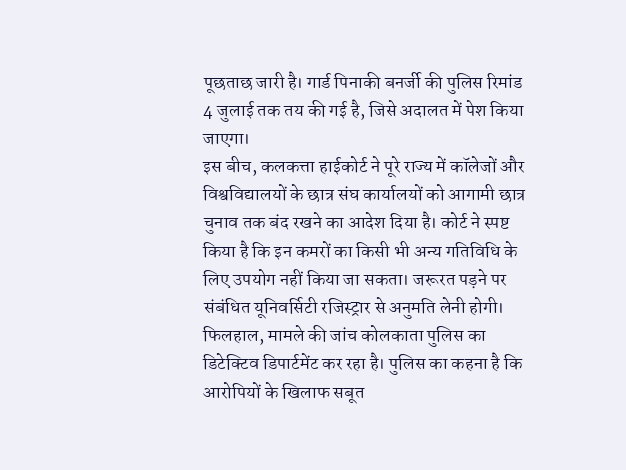पूछताछ जारी है। गार्ड पिनाकी बनर्जी की पुलिस रिमांड 4 जुलाई तक तय की गई है, जिसे अदालत में पेश किया जाएगा।
इस बीच, कलकत्ता हाईकोर्ट ने पूरे राज्य में कॉलेजों और विश्वविद्यालयों के छात्र संघ कार्यालयों को आगामी छात्र चुनाव तक बंद रखने का आदेश दिया है। कोर्ट ने स्पष्ट किया है कि इन कमरों का किसी भी अन्य गतिविधि के लिए उपयोग नहीं किया जा सकता। जरूरत पड़ने पर संबंधित यूनिवर्सिटी रजिस्ट्रार से अनुमति लेनी होगी।
फिलहाल, मामले की जांच कोलकाता पुलिस का डिटेक्टिव डिपार्टमेंट कर रहा है। पुलिस का कहना है कि आरोपियों के खिलाफ सबूत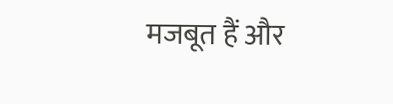मजबूत हैं और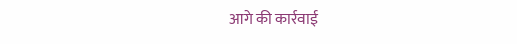आगे की कार्रवाई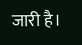जारी है।